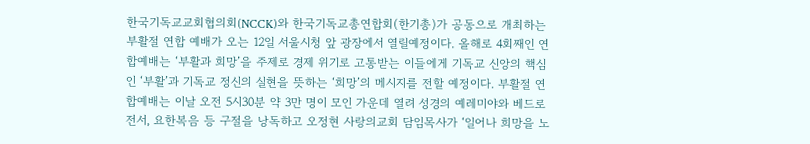한국기독교교회협의회(NCCK)와 한국기독교총연합회(한기총)가 공동으로 개최하는 부활절 연합 예배가 오는 12일 서울시청 앞 광장에서 열릴예정이다. 올해로 4회째인 연합예배는 ‘부활과 희망’을 주제로 경제 위기로 고통받는 이들에게 기독교 신앙의 핵심인 ‘부활’과 기독교 정신의 실현을 뜻하는 ‘희망’의 메시지를 전할 예정이다. 부활절 연합예배는 이날 오전 5시30분 약 3만 명이 모인 가운데 열려 성경의 예레미야와 베드로 전서, 요한복음 등 구절을 낭독하고 오정현 사랑의교회 담임목사가 ‘일어나 희망을 노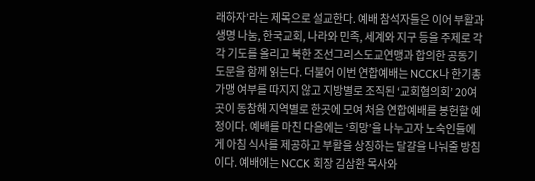래하자’라는 제목으로 설교한다. 예배 참석자들은 이어 부활과 생명 나눔, 한국교회, 나라와 민족, 세계와 지구 등을 주제로 각각 기도를 올리고 북한 조선그리스도교연맹과 합의한 공동기도문을 함께 읽는다. 더불어 이번 연합예배는 NCCK나 한기총 가맹 여부를 따지지 않고 지방별로 조직된 ‘교회협의회’ 20여곳이 동참해 지역별로 한곳에 모여 처음 연합예배를 봉헌할 예정이다. 예배를 마친 다음에는 ‘희망’을 나누고자 노숙인들에게 아침 식사를 제공하고 부활을 상징하는 달걀을 나눠줄 방침이다. 예배에는 NCCK 회장 김삼환 목사와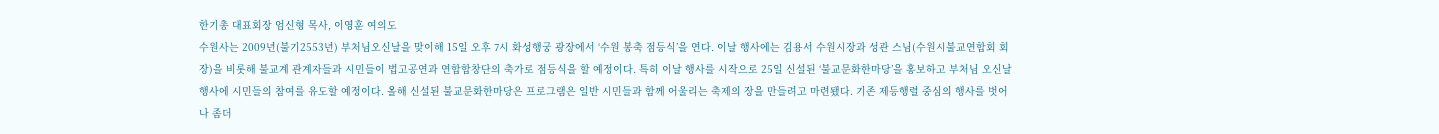한기총 대표회장 엄신형 목사, 이영훈 여의도
수원사는 2009년(불기2553년) 부처님오신날을 맞이해 15일 오후 7시 화성행궁 광장에서 ‘수원 봉축 점등식’을 연다. 이날 행사에는 김용서 수원시장과 성관 스님(수원시불교연합회 회장)을 비롯해 불교계 관계자들과 시민들이 법고공연과 연합합창단의 축가로 점등식을 할 예정이다. 특히 이날 행사를 시작으로 25일 신설된 ‘불교문화한마당’을 홍보하고 부처님 오신날 행사에 시민들의 참여를 유도할 예정이다. 올해 신설된 불교문화한마당은 프로그램은 일반 시민들과 함께 어울리는 축제의 장을 만들려고 마련됐다. 기존 제등행렬 중심의 행사를 벗어나 좀더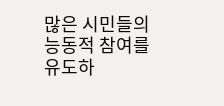많은 시민들의 능동적 참여를 유도하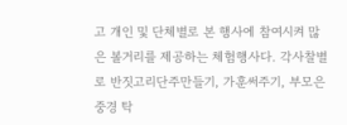고 개인 및 단체별로 본 행사에 참여시켜 많은 볼거리를 제공하는 체험행사다. 각사찰별로 반짓고리단주만들기, 가훈써주기, 부모은중경 탁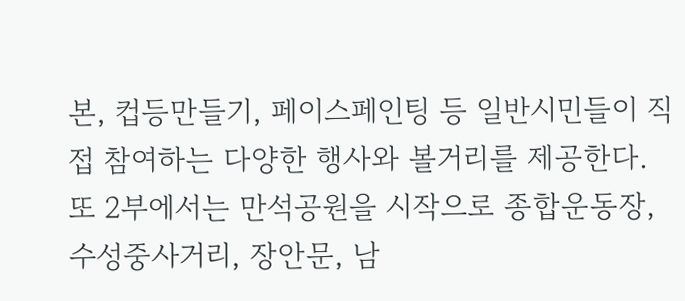본, 컵등만들기, 페이스페인팅 등 일반시민들이 직접 참여하는 다양한 행사와 볼거리를 제공한다. 또 2부에서는 만석공원을 시작으로 종합운동장, 수성중사거리, 장안문, 남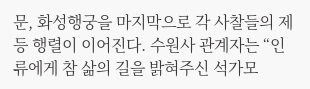문, 화성행궁을 마지막으로 각 사찰들의 제등 행렬이 이어진다. 수원사 관계자는 “인류에게 참 삶의 길을 밝혀주신 석가모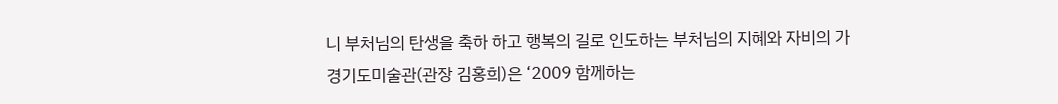니 부처님의 탄생을 축하 하고 행복의 길로 인도하는 부처님의 지혜와 자비의 가
경기도미술관(관장 김홍희)은 ‘2009 함께하는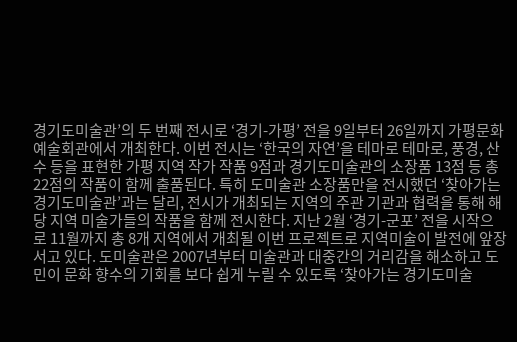경기도미술관’의 두 번째 전시로 ‘경기-가평’ 전을 9일부터 26일까지 가평문화예술회관에서 개최한다. 이번 전시는 ‘한국의 자연’을 테마로 테마로, 풍경, 산수 등을 표현한 가평 지역 작가 작품 9점과 경기도미술관의 소장품 13점 등 총 22점의 작품이 함께 출품된다. 특히 도미술관 소장품만을 전시했던 ‘찾아가는 경기도미술관’과는 달리, 전시가 개최되는 지역의 주관 기관과 협력을 통해 해당 지역 미술가들의 작품을 함께 전시한다. 지난 2월 ‘경기-군포’ 전을 시작으로 11월까지 총 8개 지역에서 개최될 이번 프로젝트로 지역미술이 발전에 앞장서고 있다. 도미술관은 2007년부터 미술관과 대중간의 거리감을 해소하고 도민이 문화 향수의 기회를 보다 쉽게 누릴 수 있도록 ‘찾아가는 경기도미술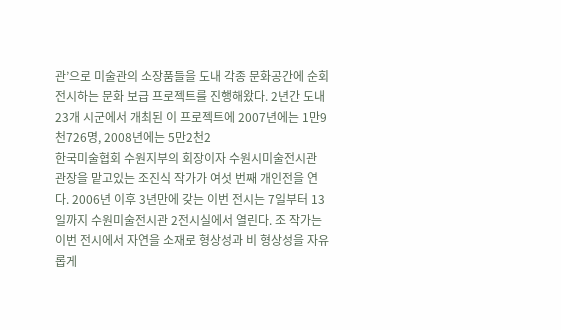관’으로 미술관의 소장품들을 도내 각종 문화공간에 순회 전시하는 문화 보급 프로젝트를 진행해왔다. 2년간 도내 23개 시군에서 개최된 이 프로젝트에 2007년에는 1만9천726명, 2008년에는 5만2천2
한국미술협회 수원지부의 회장이자 수원시미술전시관 관장을 맡고있는 조진식 작가가 여섯 번째 개인전을 연다. 2006년 이후 3년만에 갖는 이번 전시는 7일부터 13일까지 수원미술전시관 2전시실에서 열린다. 조 작가는 이번 전시에서 자연을 소재로 형상성과 비 형상성을 자유롭게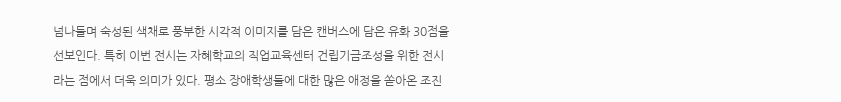넘나들며 숙성된 색채로 풍부한 시각적 이미지를 담은 캔버스에 담은 유화 30점을 선보인다. 특히 이번 전시는 자혜학교의 직업교육센터 건립기금조성을 위한 전시라는 점에서 더욱 의미가 있다. 평소 장애학생들에 대한 많은 애정을 쏟아온 조진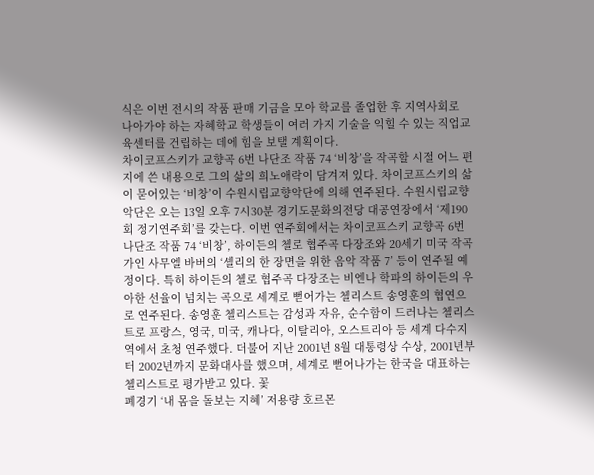식은 이번 전시의 작품 판매 기금을 모아 학교를 졸업한 후 지역사회로 나아가야 하는 자혜학교 학생들이 여러 가지 기술을 익힐 수 있는 직업교육센터를 건립하는 데에 힘을 보탤 계획이다.
차이코프스키가 교향곡 6번 나단조 작품 74 ‘비창’을 작곡할 시절 어느 편지에 쓴 내용으로 그의 삶의 희노애락이 담겨져 있다. 차이코프스키의 삶이 묻어있는 ‘비창’이 수원시립교향악단에 의해 연주된다. 수원시립교향악단은 오는 13일 오후 7시30분 경기도문화의전당 대공연장에서 ‘제190회 정기연주회’를 갖는다. 이번 연주회에서는 차이코프스키 교향곡 6번 나단조 작품 74 ‘비창’, 하이든의 첼로 협주곡 다장조와 20세기 미국 작곡가인 사무엘 바버의 ‘셸리의 한 장면을 위한 음악 작품 7’ 등이 연주될 예정이다. 특히 하이든의 첼로 협주곡 다장조는 비엔나 학파의 하이든의 우아한 선율이 넘치는 곡으로 세계로 뻗어가는 첼리스트 송영훈의 협연으로 연주된다. 송영훈 첼리스트는 감성과 자유, 순수함이 드러나는 첼리스트로 프랑스, 영국, 미국, 캐나다, 이탈리아, 오스트리아 등 세계 다수지역에서 초청 연주했다. 더불어 지난 2001년 8월 대통령상 수상, 2001년부터 2002년까지 문화대사를 했으며, 세계로 뻗어나가는 한국을 대표하는 첼리스트로 평가받고 있다. 꽃
폐경기 ‘내 몸을 돌보는 지혜’ 저용량 호르몬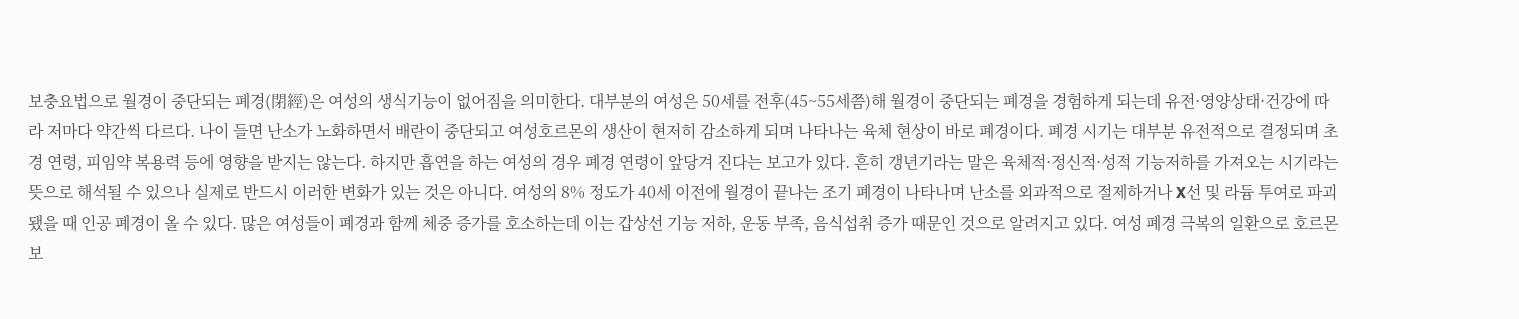보충요법으로 월경이 중단되는 폐경(閉經)은 여성의 생식기능이 없어짐을 의미한다. 대부분의 여성은 50세를 전후(45~55세쯤)해 월경이 중단되는 폐경을 경험하게 되는데 유전·영양상태·건강에 따라 저마다 약간씩 다르다. 나이 들면 난소가 노화하면서 배란이 중단되고 여성호르몬의 생산이 현저히 감소하게 되며 나타나는 육체 현상이 바로 폐경이다. 폐경 시기는 대부분 유전적으로 결정되며 초경 연령, 피임약 복용력 등에 영향을 받지는 않는다. 하지만 흡연을 하는 여성의 경우 폐경 연령이 앞당겨 진다는 보고가 있다. 흔히 갱년기라는 말은 육체적·정신적·성적 기능저하를 가져오는 시기라는 뜻으로 해석될 수 있으나 실제로 반드시 이러한 변화가 있는 것은 아니다. 여성의 8% 정도가 40세 이전에 월경이 끝나는 조기 폐경이 나타나며 난소를 외과적으로 절제하거나 X선 및 라듐 투여로 파괴됐을 때 인공 폐경이 올 수 있다. 많은 여성들이 폐경과 함께 체중 증가를 호소하는데 이는 갑상선 기능 저하, 운동 부족, 음식섭취 증가 때문인 것으로 알려지고 있다. 여성 폐경 극복의 일환으로 호르몬 보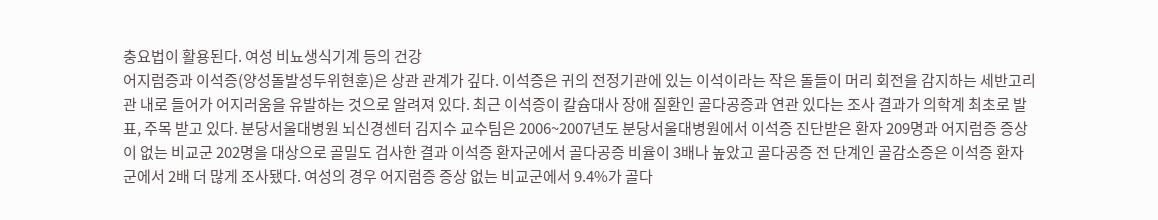충요법이 활용된다. 여성 비뇨생식기계 등의 건강
어지럼증과 이석증(양성돌발성두위현훈)은 상관 관계가 깊다. 이석증은 귀의 전정기관에 있는 이석이라는 작은 돌들이 머리 회전을 감지하는 세반고리관 내로 들어가 어지러움을 유발하는 것으로 알려져 있다. 최근 이석증이 칼슘대사 장애 질환인 골다공증과 연관 있다는 조사 결과가 의학계 최초로 발표, 주목 받고 있다. 분당서울대병원 뇌신경센터 김지수 교수팀은 2006~2007년도 분당서울대병원에서 이석증 진단받은 환자 209명과 어지럼증 증상이 없는 비교군 202명을 대상으로 골밀도 검사한 결과 이석증 환자군에서 골다공증 비율이 3배나 높았고 골다공증 전 단계인 골감소증은 이석증 환자군에서 2배 더 많게 조사됐다. 여성의 경우 어지럼증 증상 없는 비교군에서 9.4%가 골다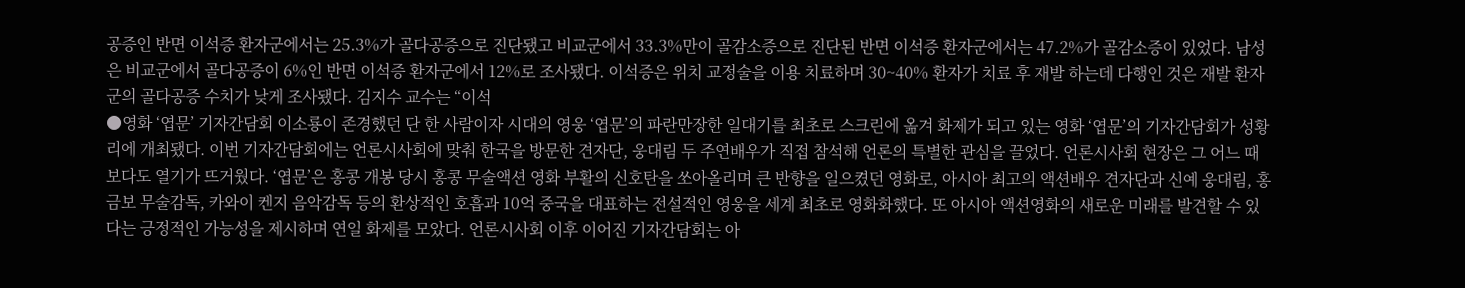공증인 반면 이석증 환자군에서는 25.3%가 골다공증으로 진단됐고 비교군에서 33.3%만이 골감소증으로 진단된 반면 이석증 환자군에서는 47.2%가 골감소증이 있었다. 남성은 비교군에서 골다공증이 6%인 반면 이석증 환자군에서 12%로 조사됐다. 이석증은 위치 교정술을 이용 치료하며 30~40% 환자가 치료 후 재발 하는데 다행인 것은 재발 환자군의 골다공증 수치가 낮게 조사됐다. 김지수 교수는 “이석
●영화 ‘엽문’ 기자간담회 이소룡이 존경했던 단 한 사람이자 시대의 영웅 ‘엽문’의 파란만장한 일대기를 최초로 스크린에 옮겨 화제가 되고 있는 영화 ‘엽문’의 기자간담회가 성황리에 개최됐다. 이번 기자간담회에는 언론시사회에 맞춰 한국을 방문한 견자단, 웅대림 두 주연배우가 직접 참석해 언론의 특별한 관심을 끌었다. 언론시사회 현장은 그 어느 때보다도 열기가 뜨거웠다. ‘엽문’은 홍콩 개봉 당시 홍콩 무술액션 영화 부활의 신호탄을 쏘아올리며 큰 반향을 일으켰던 영화로, 아시아 최고의 액션배우 견자단과 신예 웅대림, 홍금보 무술감독, 카와이 켄지 음악감독 등의 환상적인 호흡과 10억 중국을 대표하는 전설적인 영웅을 세계 최초로 영화화했다. 또 아시아 액션영화의 새로운 미래를 발견할 수 있다는 긍정적인 가능성을 제시하며 연일 화제를 모았다. 언론시사회 이후 이어진 기자간담회는 아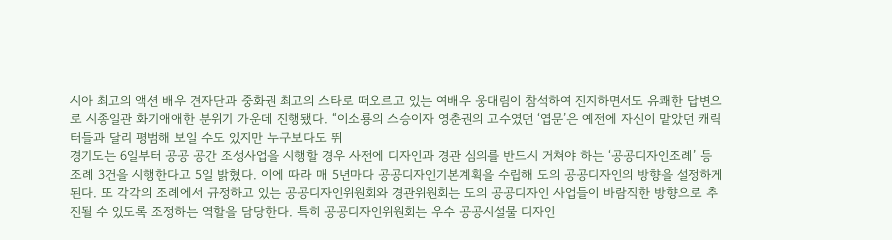시아 최고의 액션 배우 견자단과 중화권 최고의 스타로 떠오르고 있는 여배우 웅대림이 참석하여 진지하면서도 유쾌한 답변으로 시종일관 화기애애한 분위기 가운데 진행됐다. “이소룡의 스승이자 영춘권의 고수였던 ‘엽문’은 예전에 자신이 맡았던 캐릭터들과 달리 평범해 보일 수도 있지만 누구보다도 뛰
경기도는 6일부터 공공 공간 조성사업을 시행할 경우 사전에 디자인과 경관 심의를 반드시 거쳐야 하는 ‘공공디자인조례’ 등 조례 3건을 시행한다고 5일 밝혔다. 이에 따라 매 5년마다 공공디자인기본계획을 수립해 도의 공공디자인의 방향을 설정하게 된다. 또 각각의 조례에서 규정하고 있는 공공디자인위원회와 경관위원회는 도의 공공디자인 사업들이 바람직한 방향으로 추진될 수 있도록 조정하는 역할을 담당한다. 특히 공공디자인위원회는 우수 공공시설물 디자인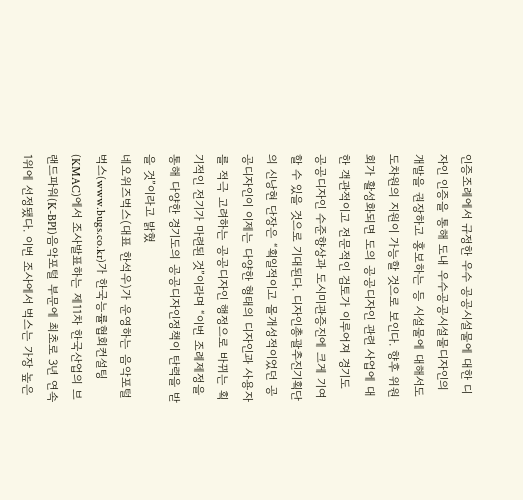인증조례에서 규정한 우수 공공시설물에 대한 디자인 인증을 통해 도내 우수공공시설물디자인의 개발을 권장하고 홍보하는 등 시설물에 대해서도 도차원의 지원이 가능할 것으로 보인다. 향후 위원회가 활성화되면 도의 공공디자인 관련 사업에 대한 객관적이고 전문적인 검토가 이루어져 경기도 공공디자인 수준향상과 도시미관증진에 크게 기여할 수 있을 것으로 기대된다. 디자인총괄추진기획단의 신낭현 단장은 “획일적이고 몰개성적이었던 공공디자인이 이제는 다양한 형태의 디자인과 사용자를 적극 고려하는 공공디자인 행정으로 바뀌는 획기적인 전기가 마련된 것”이라며 “이번 조례제정을 통해 다양한 경기도의 공공디자인정책이 탄력을 받을 것”이라고 밝혔
네오위즈벅스(대표 한석우)가 운영하는 음악포털 벅스(www.bugs.co.kr)가 한국능률협회컨설팅(KMAC)에서 조사발표하는 제11차 한국산업의 브랜드파워(K-BPI)음악포털 부문에 최초로 3년 연속 1위에 선정됐다. 이번 조사에서 벅스는 가장 높은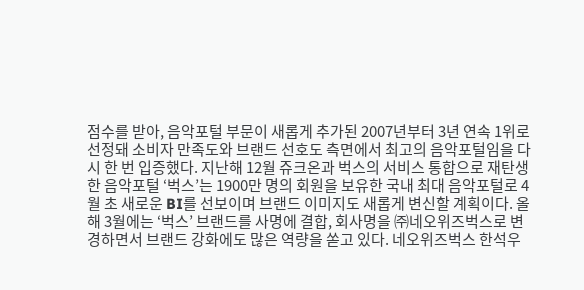점수를 받아, 음악포털 부문이 새롭게 추가된 2007년부터 3년 연속 1위로 선정돼 소비자 만족도와 브랜드 선호도 측면에서 최고의 음악포털임을 다시 한 번 입증했다. 지난해 12월 쥬크온과 벅스의 서비스 통합으로 재탄생한 음악포털 ‘벅스’는 1900만 명의 회원을 보유한 국내 최대 음악포털로 4월 초 새로운 BI를 선보이며 브랜드 이미지도 새롭게 변신할 계획이다. 올해 3월에는 ‘벅스’ 브랜드를 사명에 결합, 회사명을 ㈜네오위즈벅스로 변경하면서 브랜드 강화에도 많은 역량을 쏟고 있다. 네오위즈벅스 한석우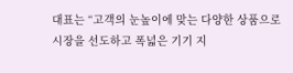대표는 “고객의 눈높이에 맞는 다양한 상품으로 시장을 선도하고 폭넓은 기기 지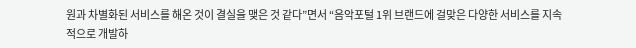원과 차별화된 서비스를 해온 것이 결실을 맺은 것 같다”면서 “음악포털 1위 브랜드에 걸맞은 다양한 서비스를 지속적으로 개발하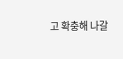고 확충해 나갈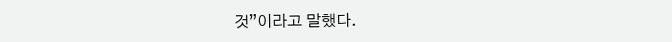것”이라고 말했다.